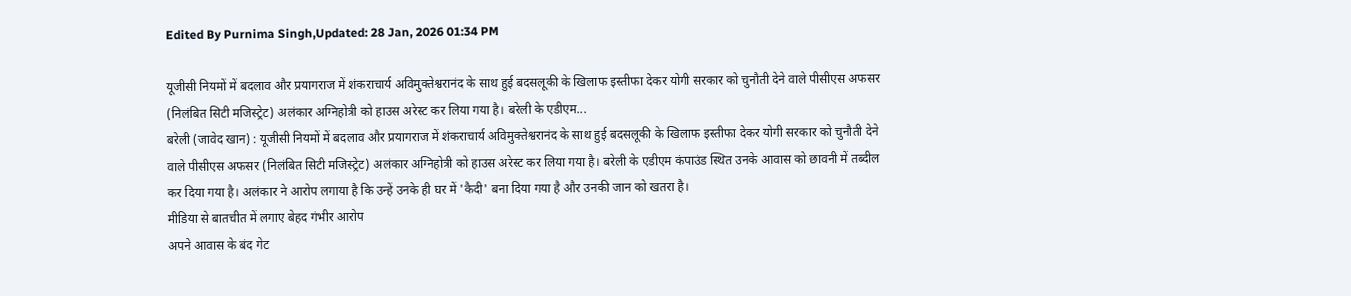Edited By Purnima Singh,Updated: 28 Jan, 2026 01:34 PM

यूजीसी नियमों में बदलाव और प्रयागराज में शंकराचार्य अविमुक्तेश्वरानंद के साथ हुई बदसलूकी के खिलाफ इस्तीफा देकर योगी सरकार को चुनौती देने वाले पीसीएस अफसर (निलंबित सिटी मजिस्ट्रेट) अलंकार अग्निहोत्री को हाउस अरेस्ट कर लिया गया है। बरेली के एडीएम...
बरेली (जावेद खान) : यूजीसी नियमों में बदलाव और प्रयागराज में शंकराचार्य अविमुक्तेश्वरानंद के साथ हुई बदसलूकी के खिलाफ इस्तीफा देकर योगी सरकार को चुनौती देने वाले पीसीएस अफसर (निलंबित सिटी मजिस्ट्रेट) अलंकार अग्निहोत्री को हाउस अरेस्ट कर लिया गया है। बरेली के एडीएम कंपाउंड स्थित उनके आवास को छावनी में तब्दील कर दिया गया है। अलंकार ने आरोप लगाया है कि उन्हें उनके ही घर में 'कैदी' बना दिया गया है और उनकी जान को खतरा है।
मीडिया से बातचीत में लगाए बेहद गंभीर आरोप
अपने आवास के बंद गेट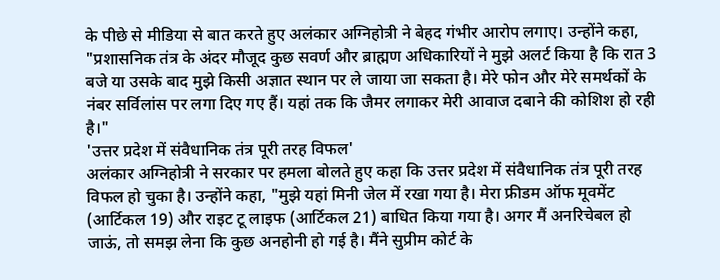के पीछे से मीडिया से बात करते हुए अलंकार अग्निहोत्री ने बेहद गंभीर आरोप लगाए। उन्होंने कहा, "प्रशासनिक तंत्र के अंदर मौजूद कुछ सवर्ण और ब्राह्मण अधिकारियों ने मुझे अलर्ट किया है कि रात 3 बजे या उसके बाद मुझे किसी अज्ञात स्थान पर ले जाया जा सकता है। मेरे फोन और मेरे समर्थकों के नंबर सर्विलांस पर लगा दिए गए हैं। यहां तक कि जैमर लगाकर मेरी आवाज दबाने की कोशिश हो रही है।"
'उत्तर प्रदेश में संवैधानिक तंत्र पूरी तरह विफल'
अलंकार अग्निहोत्री ने सरकार पर हमला बोलते हुए कहा कि उत्तर प्रदेश में संवैधानिक तंत्र पूरी तरह विफल हो चुका है। उन्होंने कहा, "मुझे यहां मिनी जेल में रखा गया है। मेरा फ्रीडम ऑफ मूवमेंट (आर्टिकल 19) और राइट टू लाइफ (आर्टिकल 21) बाधित किया गया है। अगर मैं अनरिचेबल हो जाऊं, तो समझ लेना कि कुछ अनहोनी हो गई है। मैंने सुप्रीम कोर्ट के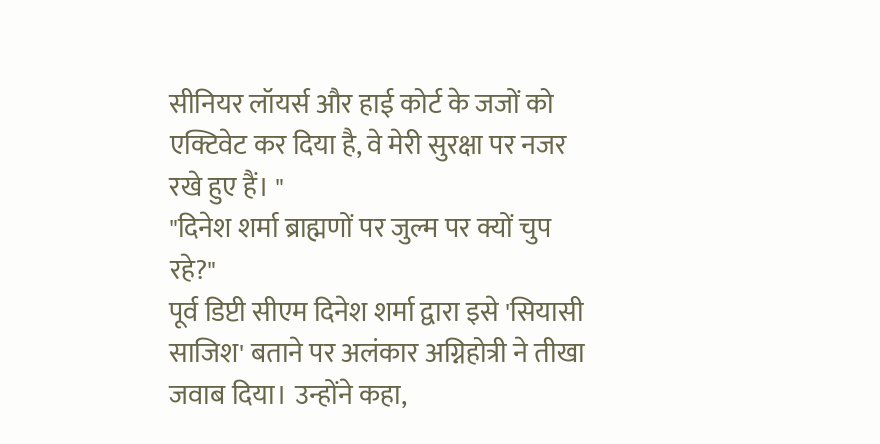सीनियर लॉयर्स और हाई कोर्ट के जजों को एक्टिवेट कर दिया है, वे मेरी सुरक्षा पर नजर रखे हुए हैं। "
"दिनेश शर्मा ब्राह्मणों पर जुल्म पर क्यों चुप रहे?"
पूर्व डिप्टी सीएम दिनेश शर्मा द्वारा इसे 'सियासी साजिश' बताने पर अलंकार अग्निहोत्री ने तीखा जवाब दिया। उन्होंने कहा,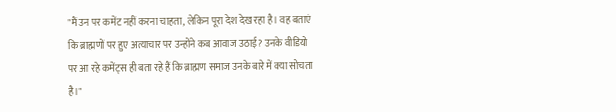"मैं उन पर कमेंट नहीं करना चाहता, लेकिन पूरा देश देख रहा है। वह बताएं कि ब्राह्मणों पर हुए अत्याचार पर उन्होंने कब आवाज उठाई? उनके वीडियो पर आ रहे कमेंट्स ही बता रहे हैं कि ब्राह्मण समाज उनके बारे में क्या सोचता है।"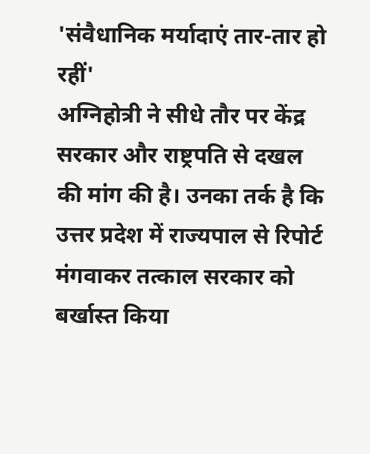'संवैधानिक मर्यादाएं तार-तार हो रहीं'
अग्निहोत्री ने सीधे तौर पर केंद्र सरकार और राष्ट्रपति से दखल की मांग की है। उनका तर्क है कि उत्तर प्रदेश में राज्यपाल से रिपोर्ट मंगवाकर तत्काल सरकार को बर्खास्त किया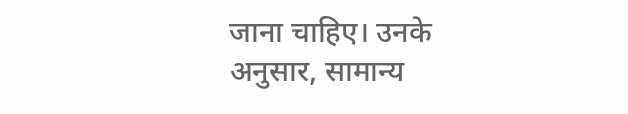जाना चाहिए। उनके अनुसार, सामान्य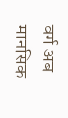वर्ग अब मानसिक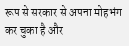रूप से सरकार से अपना मोहभंग कर चुका है और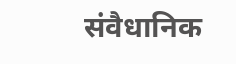संवैधानिक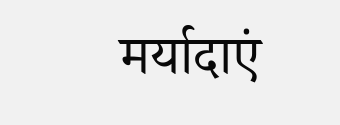मर्यादाएं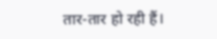तार-तार हो रही हैं।